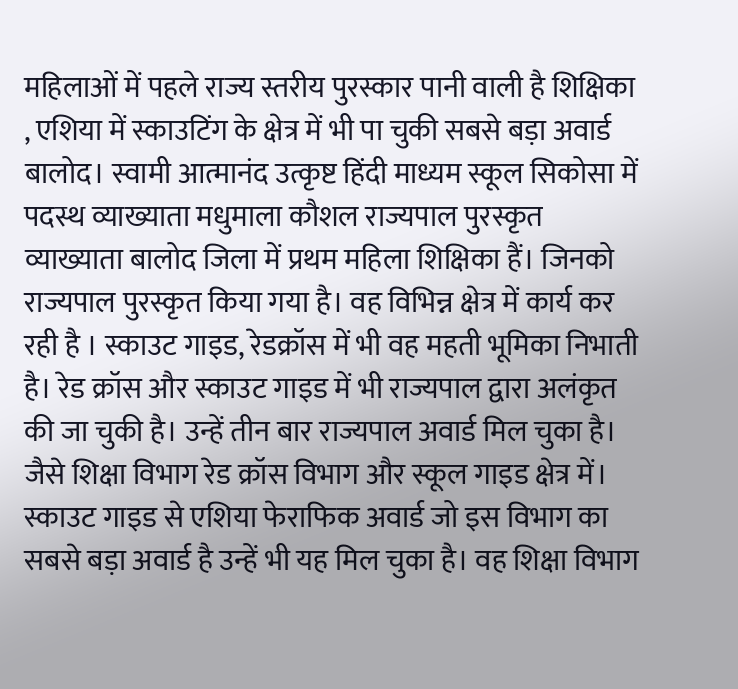महिलाओं में पहले राज्य स्तरीय पुरस्कार पानी वाली है शिक्षिका , एशिया में स्काउटिंग के क्षेत्र में भी पा चुकी सबसे बड़ा अवार्ड
बालोद। स्वामी आत्मानंद उत्कृष्ट हिंदी माध्यम स्कूल सिकोसा में पदस्थ व्याख्याता मधुमाला कौशल राज्यपाल पुरस्कृत व्याख्याता बालोद जिला में प्रथम महिला शिक्षिका हैं। जिनको राज्यपाल पुरस्कृत किया गया है। वह विभिन्न क्षेत्र में कार्य कर रही है । स्काउट गाइड, रेडक्रॉस में भी वह महती भूमिका निभाती है। रेड क्रॉस और स्काउट गाइड में भी राज्यपाल द्वारा अलंकृत की जा चुकी है। उन्हें तीन बार राज्यपाल अवार्ड मिल चुका है। जैसे शिक्षा विभाग रेड क्रॉस विभाग और स्कूल गाइड क्षेत्र में। स्काउट गाइड से एशिया फेराफिक अवार्ड जो इस विभाग का सबसे बड़ा अवार्ड है उन्हें भी यह मिल चुका है। वह शिक्षा विभाग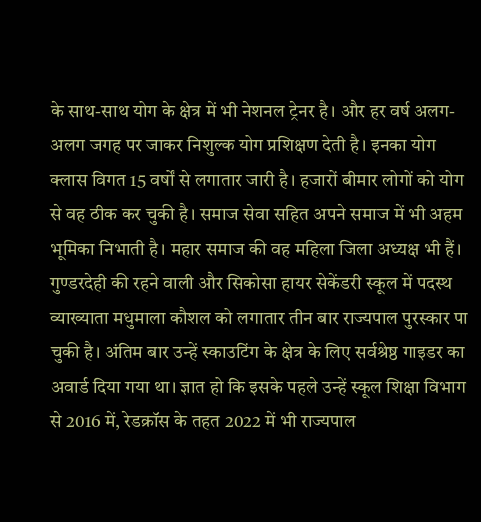के साथ-साथ योग के क्षेत्र में भी नेशनल ट्रेनर है। और हर वर्ष अलग-अलग जगह पर जाकर निशुल्क योग प्रशिक्षण देती है। इनका योग क्लास विगत 15 वर्षों से लगातार जारी है। हजारों बीमार लोगों को योग से वह ठीक कर चुकी है। समाज सेवा सहित अपने समाज में भी अहम भूमिका निभाती है। महार समाज की वह महिला जिला अध्यक्ष भी हैं। गुण्डरदेही की रहने वाली और सिकोसा हायर सेकेंडरी स्कूल में पदस्थ व्याख्याता मधुमाला कौशल को लगातार तीन बार राज्यपाल पुरस्कार पा चुकी है। अंतिम बार उन्हें स्काउटिंग के क्षेत्र के लिए सर्वश्रेष्ठ गाइडर का अवार्ड दिया गया था। ज्ञात हो कि इसके पहले उन्हें स्कूल शिक्षा विभाग से 2016 में, रेडक्रॉस के तहत 2022 में भी राज्यपाल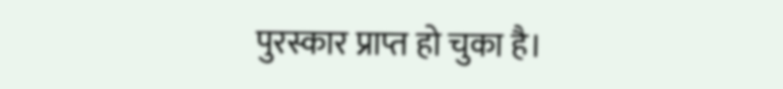पुरस्कार प्राप्त हो चुका है।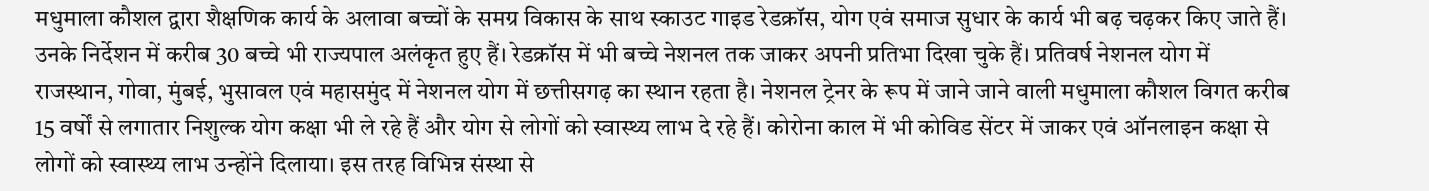मधुमाला कौशल द्वारा शैक्षणिक कार्य के अलावा बच्चों के समग्र विकास के साथ स्काउट गाइड रेडक्रॉस, योग एवं समाज सुधार के कार्य भी बढ़ चढ़कर किए जाते हैं। उनके निर्देशन में करीब 30 बच्चे भी राज्यपाल अलंकृत हुए हैं। रेडक्रॉस में भी बच्चे नेशनल तक जाकर अपनी प्रतिभा दिखा चुके हैं। प्रतिवर्ष नेशनल योग में राजस्थान, गोवा, मुंबई, भुसावल एवं महासमुंद में नेशनल योग में छत्तीसगढ़ का स्थान रहता है। नेशनल ट्रेनर के रूप में जाने जाने वाली मधुमाला कौशल विगत करीब 15 वर्षों से लगातार निशुल्क योग कक्षा भी ले रहे हैं और योग से लोगों को स्वास्थ्य लाभ दे रहे हैं। कोरोना काल में भी कोविड सेंटर में जाकर एवं ऑनलाइन कक्षा से लोगों को स्वास्थ्य लाभ उन्होंने दिलाया। इस तरह विभिन्न संस्था से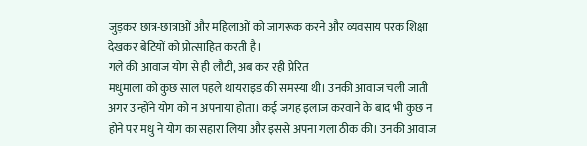जुड़कर छात्र-छात्राओं और महिलाओं को जागरूक करने और व्यवसाय परक शिक्षा देखकर बेटियों को प्रोत्साहित करती है।
गले की आवाज योग से ही लौटी, अब कर रही प्रेरित
मधुमाला को कुछ साल पहले थायराइड की समस्या थी। उनकी आवाज चली जाती अगर उन्होंने योग को न अपनाया होता। कई जगह इलाज करवाने के बाद भी कुछ न होने पर मधु ने योग का सहारा लिया और इससे अपना गला ठीक की। उनकी आवाज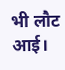भी लौट आई।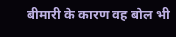बीमारी के कारण वह बोल भी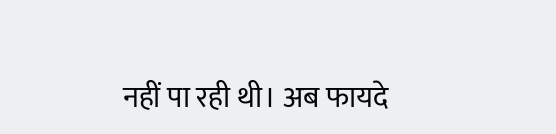नहीं पा रही थी। अब फायदे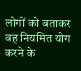लोगों को बताकर वह नियमित योग करने के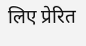लिए प्रेरित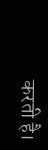करती है।